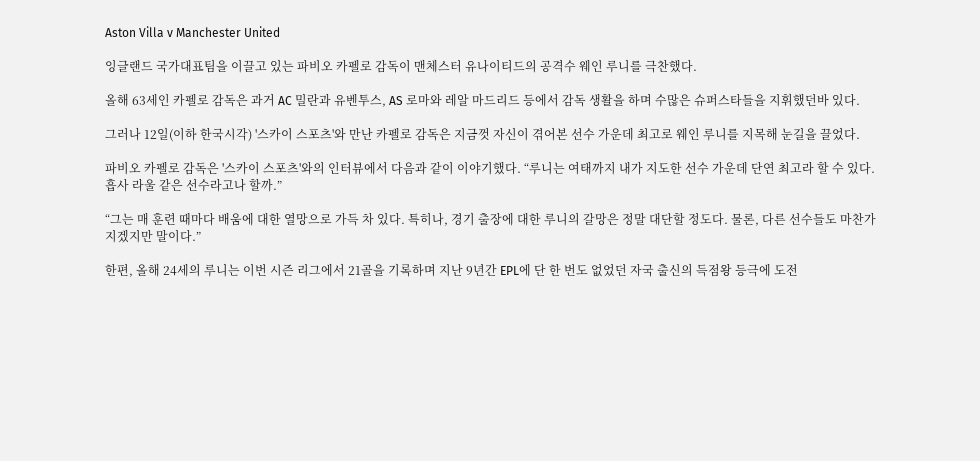Aston Villa v Manchester United

잉글랜드 국가대표팀을 이끌고 있는 파비오 카펠로 감독이 맨체스터 유나이티드의 공격수 웨인 루니를 극찬했다.

올해 63세인 카펠로 감독은 과거 AC 밀란과 유벤투스, AS 로마와 레알 마드리드 등에서 감독 생활을 하며 수많은 슈퍼스타들을 지휘했던바 있다.

그러나 12일(이하 한국시각) '스카이 스포츠'와 만난 카펠로 감독은 지금껏 자신이 겪어본 선수 가운데 최고로 웨인 루니를 지목해 눈길을 끌었다.

파비오 카펠로 감독은 '스카이 스포츠'와의 인터뷰에서 다음과 같이 이야기했다. “루니는 여태까지 내가 지도한 선수 가운데 단연 최고라 할 수 있다. 흡사 라울 같은 선수라고나 할까.”

“그는 매 훈련 때마다 배움에 대한 열망으로 가득 차 있다. 특히나, 경기 출장에 대한 루니의 갈망은 정말 대단할 정도다. 물론, 다른 선수들도 마찬가지겠지만 말이다.”

한편, 올해 24세의 루니는 이번 시즌 리그에서 21골을 기록하며 지난 9년간 EPL에 단 한 번도 없었던 자국 출신의 득점왕 등극에 도전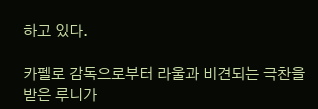하고 있다.

카펠로 감독으로부터 라울과 비견되는 극찬을 받은 루니가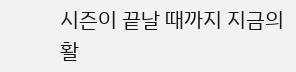시즌이 끝날 때까지 지금의 활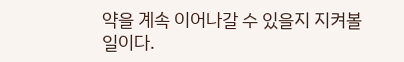약을 계속 이어나갈 수 있을지 지켜볼 일이다.